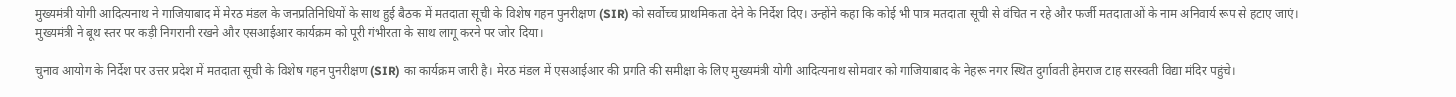मुख्यमंत्री योगी आदित्यनाथ ने गाजियाबाद में मेरठ मंडल के जनप्रतिनिधियों के साथ हुई बैठक में मतदाता सूची के विशेष गहन पुनरीक्षण (SIR) को सर्वोच्च प्राथमिकता देने के निर्देश दिए। उन्होंने कहा कि कोई भी पात्र मतदाता सूची से वंचित न रहे और फर्जी मतदाताओं के नाम अनिवार्य रूप से हटाए जाएं।
मुख्यमंत्री ने बूथ स्तर पर कड़ी निगरानी रखने और एसआईआर कार्यक्रम को पूरी गंभीरता के साथ लागू करने पर जोर दिया।

चुनाव आयोग के निर्देश पर उत्तर प्रदेश में मतदाता सूची के विशेष गहन पुनरीक्षण (SIR) का कार्यक्रम जारी है। मेरठ मंडल में एसआईआर की प्रगति की समीक्षा के लिए मुख्यमंत्री योगी आदित्यनाथ सोमवार को गाजियाबाद के नेहरू नगर स्थित दुर्गावती हेमराज टाह सरस्वती विद्या मंदिर पहुंचे।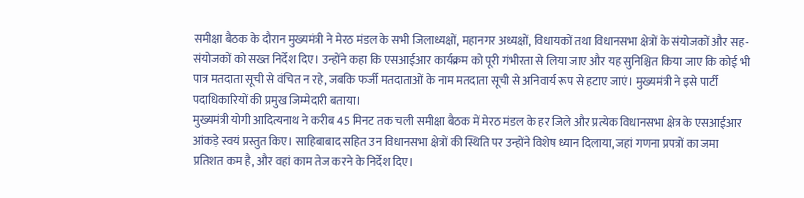समीक्षा बैठक के दौरान मुख्यमंत्री ने मेरठ मंडल के सभी जिलाध्यक्षों, महानगर अध्यक्षों, विधायकों तथा विधानसभा क्षेत्रों के संयोजकों और सह-संयोजकों को सख्त निर्देश दिए। उन्होंने कहा कि एसआईआर कार्यक्रम को पूरी गंभीरता से लिया जाए और यह सुनिश्चित किया जाए कि कोई भी पात्र मतदाता सूची से वंचित न रहे, जबकि फर्जी मतदाताओं के नाम मतदाता सूची से अनिवार्य रूप से हटाए जाएं। मुख्यमंत्री ने इसे पार्टी पदाधिकारियों की प्रमुख जिम्मेदारी बताया।
मुख्यमंत्री योगी आदित्यनाथ ने करीब 45 मिनट तक चली समीक्षा बैठक में मेरठ मंडल के हर जिले और प्रत्येक विधानसभा क्षेत्र के एसआईआर आंकड़े स्वयं प्रस्तुत किए। साहिबाबाद सहित उन विधानसभा क्षेत्रों की स्थिति पर उन्होंने विशेष ध्यान दिलाया, जहां गणना प्रपत्रों का जमा प्रतिशत कम है, और वहां काम तेज करने के निर्देश दिए।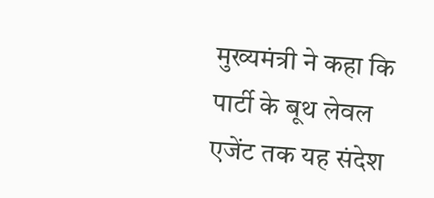मुख्यमंत्री ने कहा कि पार्टी के बूथ लेवल एजेंट तक यह संदेश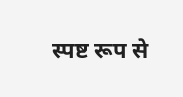स्पष्ट रूप से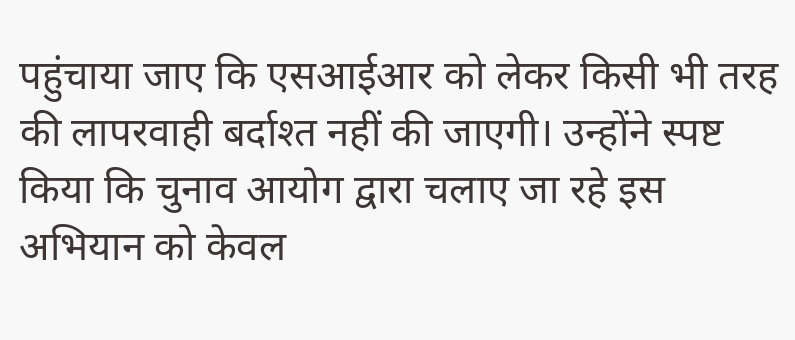पहुंचाया जाए कि एसआईआर को लेकर किसी भी तरह की लापरवाही बर्दाश्त नहीं की जाएगी। उन्होंने स्पष्ट किया कि चुनाव आयोग द्वारा चलाए जा रहे इस अभियान को केवल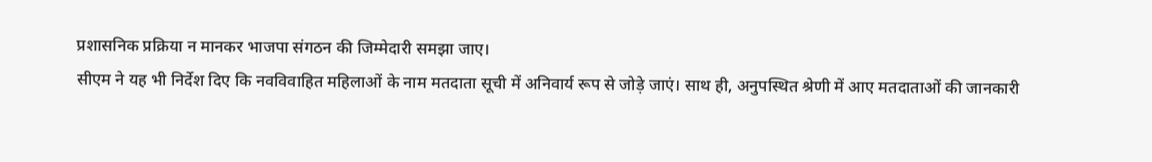प्रशासनिक प्रक्रिया न मानकर भाजपा संगठन की जिम्मेदारी समझा जाए।
सीएम ने यह भी निर्देश दिए कि नवविवाहित महिलाओं के नाम मतदाता सूची में अनिवार्य रूप से जोड़े जाएं। साथ ही, अनुपस्थित श्रेणी में आए मतदाताओं की जानकारी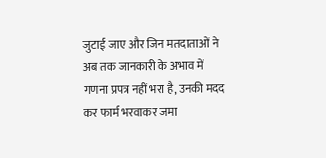जुटाई जाए और जिन मतदाताओं ने अब तक जानकारी के अभाव में गणना प्रपत्र नहीं भरा है, उनकी मदद कर फार्म भरवाकर जमा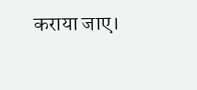कराया जाए।